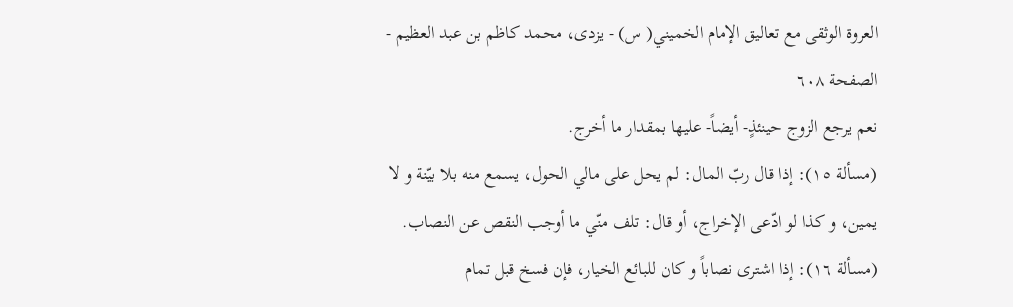العروة الوثقى مع تعاليق الإمام الخميني( س) - يزدى، محمد كاظم بن عبد العظيم - الصفحة ٦٠٨
نعم يرجع الزوج حينئذٍ- أيضاً- عليها بمقدار ما أخرج.
(مسألة ١٥): إذا قال ربّ المال: لم يحل على مالي الحول، يسمع منه بلا بيّنة و لا يمين، و كذا لو ادّعى الإخراج، أو قال: تلف منّي ما أوجب النقص عن النصاب.
(مسألة ١٦): إذا اشترى نصاباً و كان للبائع الخيار، فإن فسخ قبل تمام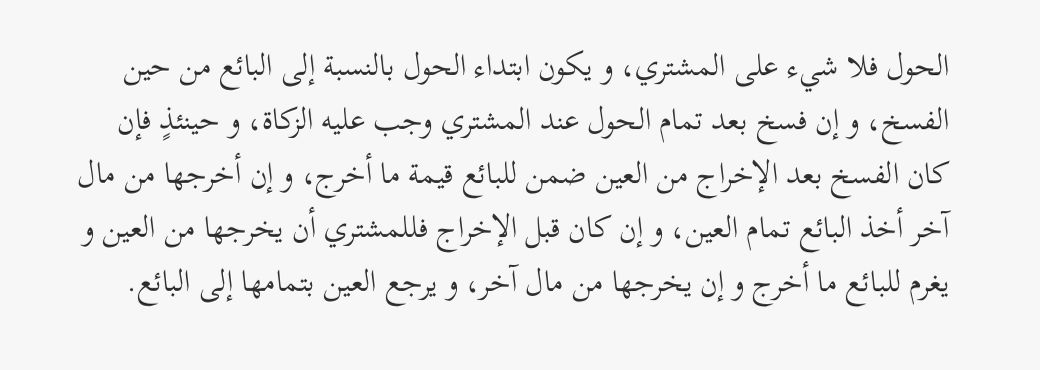الحول فلا شيء على المشتري، و يكون ابتداء الحول بالنسبة إلى البائع من حين الفسخ، و إن فسخ بعد تمام الحول عند المشتري وجب عليه الزكاة، و حينئذٍ فإن كان الفسخ بعد الإخراج من العين ضمن للبائع قيمة ما أخرج، و إن أخرجها من مال آخر أخذ البائع تمام العين، و إن كان قبل الإخراج فللمشتري أن يخرجها من العين و يغرم للبائع ما أخرج و إن يخرجها من مال آخر، و يرجع العين بتمامها إلى البائع.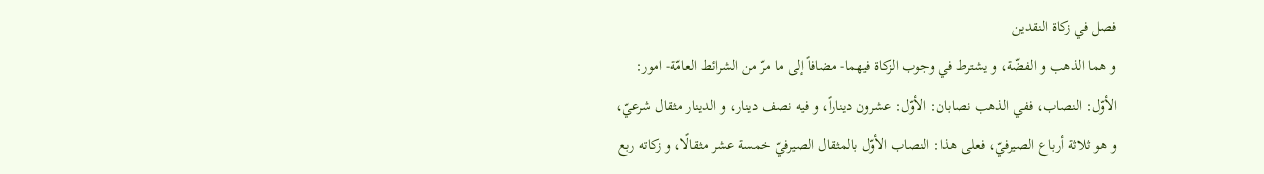فصل في زكاة النقدين
و هما الذهب و الفضّة، و يشترط في وجوب الزكاة فيهما- مضافاً إلى ما مرّ من الشرائط العامّة- امور:
الأوّل: النصاب، ففي الذهب نصابان: الأوّل: عشرون ديناراً، و فيه نصف دينار، و الدينار مثقال شرعيّ، و هو ثلاثة أرباع الصيرفيّ، فعلى هذا: النصاب الأوّل بالمثقال الصيرفيّ خمسة عشر مثقالًا، و زكاته ربع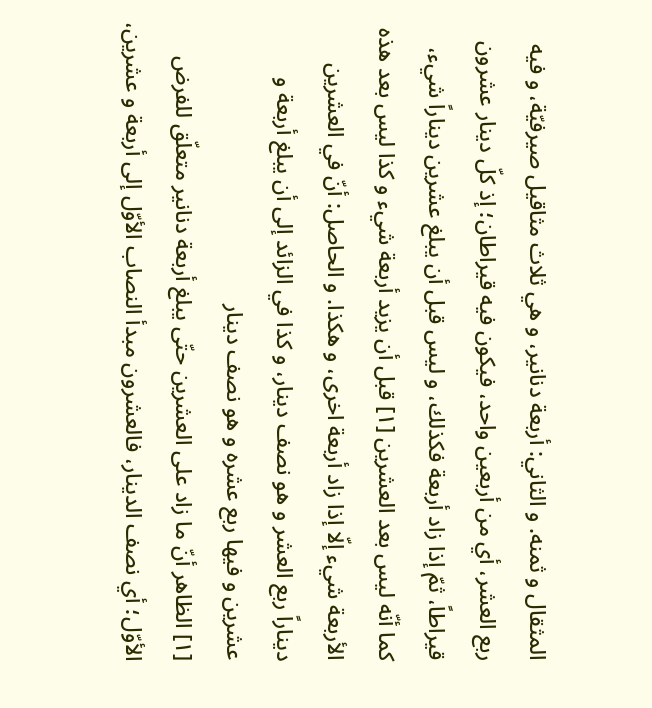المثقال و ثمنه. و الثاني: أربعة دنانير، و هي ثلاث مثاقيل صيرفيّة، و فيه ربع العشر، أي من أربعين واحد، فيكون فيه قيراطان؛ إذ كلّ دينار عشرون قيراطاً، ثمّ إذا زاد أربعة فكذلك، و ليس قبل أن يبلغ عشرين ديناراً شيء، كما أنّه ليس بعد العشرين [١] قبل أن يزيد أربعة شيء و كذا ليس بعد هذه الأربعة شيء إلّا إذا زاد أربعة اخرى، و هكذا. و الحاصل: أنّ في العشرين ديناراً ربع العشر و هو نصف دينار، و كذا في الزائد إلى أن يبلغ أربعة و عشرين و فيها ربع عشره و هو نصف دينار
[١] الظاهر أنّ ما زاد على العشرين حتّى يبلغ أربعة دنانير متعلّق للفرض الأوّل؛ أي نصف الدينار، فالعشرون مبدأ النصاب الأوّل إلى أربعة و عشرين،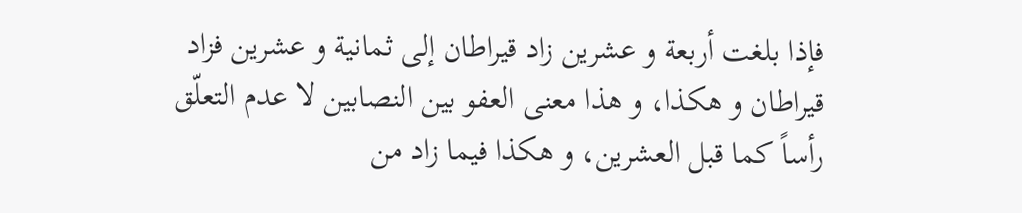فإذا بلغت أربعة و عشرين زاد قيراطان إلى ثمانية و عشرين فزاد قيراطان و هكذا، و هذا معنى العفو بين النصابين لا عدم التعلّق رأساً كما قبل العشرين، و هكذا فيما زاد من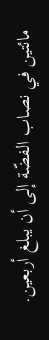مائتين في نصاب الفضّة إلى أن يبلغ أربعين.